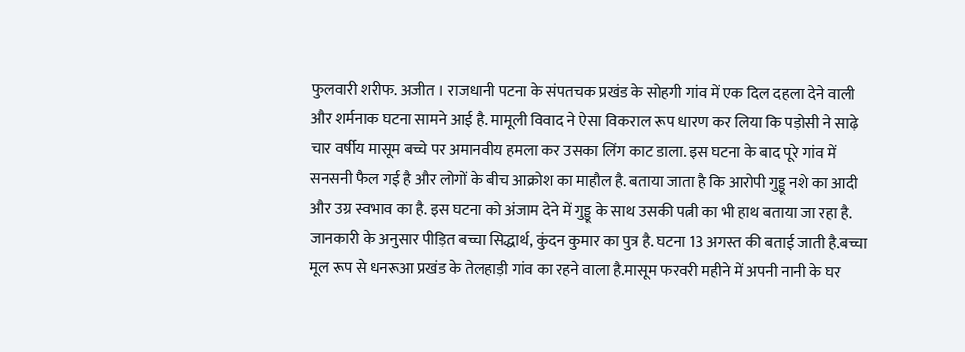फुलवारी शरीफ. अजीत । राजधानी पटना के संपतचक प्रखंड के सोहगी गांव में एक दिल दहला देने वाली और शर्मनाक घटना सामने आई है. मामूली विवाद ने ऐसा विकराल रूप धारण कर लिया कि पड़ोसी ने साढ़े चार वर्षीय मासूम बच्चे पर अमानवीय हमला कर उसका लिंग काट डाला. इस घटना के बाद पूरे गांव में सनसनी फैल गई है और लोगों के बीच आक्रोश का माहौल है. बताया जाता है कि आरोपी गुड्डू नशे का आदी और उग्र स्वभाव का है. इस घटना को अंजाम देने में गुड्डू के साथ उसकी पत्नी का भी हाथ बताया जा रहा है.
जानकारी के अनुसार पीड़ित बच्चा सिद्धार्थ, कुंदन कुमार का पुत्र है. घटना 13 अगस्त की बताई जाती है.बच्चा मूल रूप से धनरूआ प्रखंड के तेलहाड़ी गांव का रहने वाला है.मासूम फरवरी महीने में अपनी नानी के घर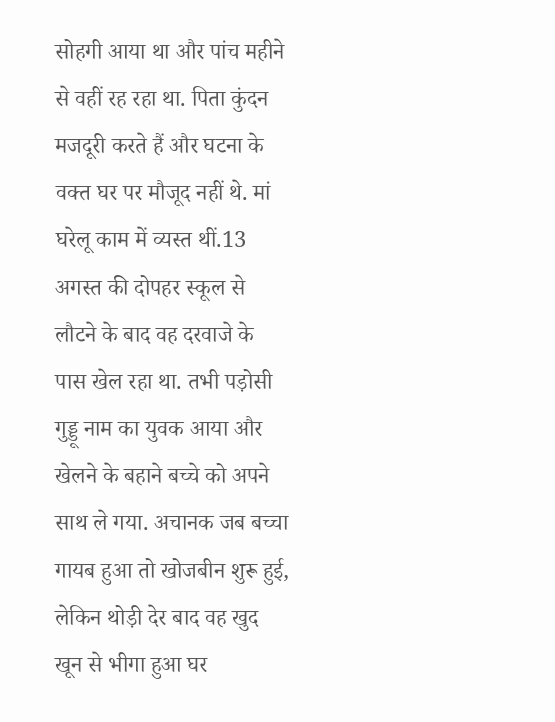सोहगी आया था और पांच महीने से वहीं रह रहा था. पिता कुंदन मजदूरी करते हैं और घटना के वक्त घर पर मौजूद नहीं थे. मां घरेलू काम में व्यस्त थीं.13 अगस्त की दोपहर स्कूल से लौटने के बाद वह दरवाजे के पास खेल रहा था. तभी पड़ोसी गुड्डू नाम का युवक आया और खेलने के बहाने बच्चे को अपने साथ ले गया. अचानक जब बच्चा गायब हुआ तो खोजबीन शुरू हुई, लेकिन थोड़ी देर बाद वह खुद खून से भीगा हुआ घर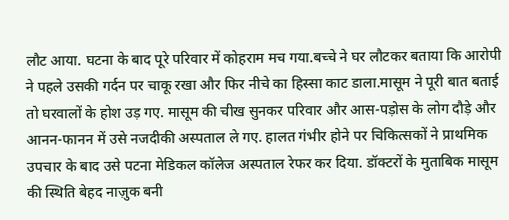लौट आया. घटना के बाद पूरे परिवार में कोहराम मच गया.बच्चे ने घर लौटकर बताया कि आरोपी ने पहले उसकी गर्दन पर चाकू रखा और फिर नीचे का हिस्सा काट डाला.मासूम ने पूरी बात बताई तो घरवालों के होश उड़ गए. मासूम की चीख सुनकर परिवार और आस-पड़ोस के लोग दौड़े और आनन-फानन में उसे नजदीकी अस्पताल ले गए. हालत गंभीर होने पर चिकित्सकों ने प्राथमिक उपचार के बाद उसे पटना मेडिकल कॉलेज अस्पताल रेफर कर दिया. डॉक्टरों के मुताबिक मासूम की स्थिति बेहद नाज़ुक बनी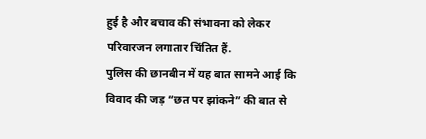हुई है और बचाव की संभावना को लेकर परिवारजन लगातार चिंतित हैं.
पुलिस की छानबीन में यह बात सामने आई कि विवाद की जड़ “छत पर झांकने” की बात से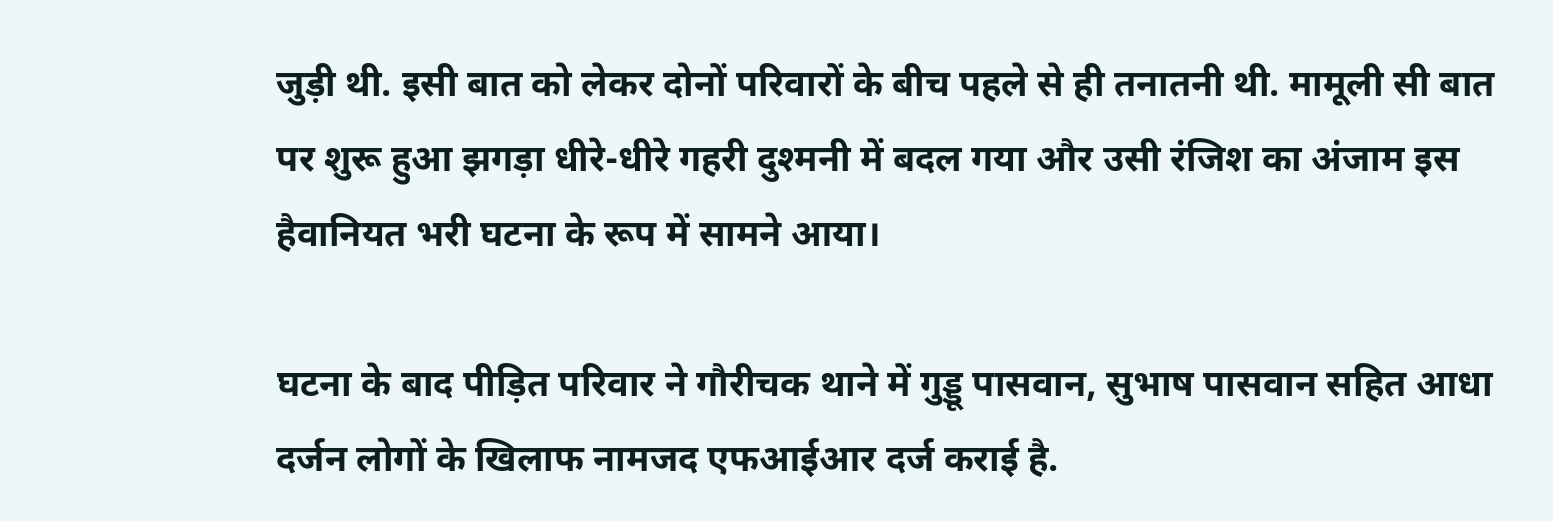जुड़ी थी. इसी बात को लेकर दोनों परिवारों के बीच पहले से ही तनातनी थी. मामूली सी बात पर शुरू हुआ झगड़ा धीरे-धीरे गहरी दुश्मनी में बदल गया और उसी रंजिश का अंजाम इस हैवानियत भरी घटना के रूप में सामने आया।

घटना के बाद पीड़ित परिवार ने गौरीचक थाने में गुड्डू पासवान, सुभाष पासवान सहित आधा दर्जन लोगों के खिलाफ नामजद एफआईआर दर्ज कराई है.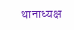थानाध्यक्ष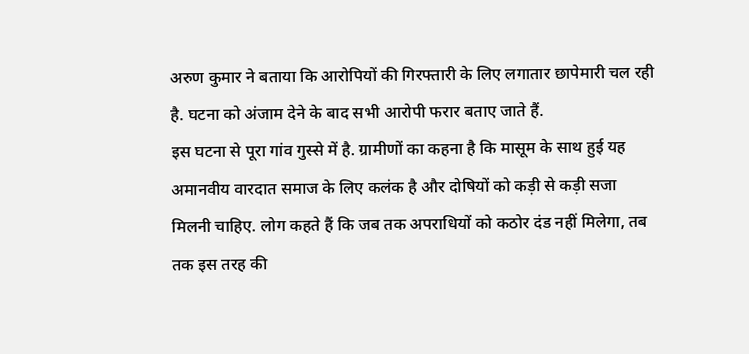अरुण कुमार ने बताया कि आरोपियों की गिरफ्तारी के लिए लगातार छापेमारी चल रही है. घटना को अंजाम देने के बाद सभी आरोपी फरार बताए जाते हैं.
इस घटना से पूरा गांव गुस्से में है. ग्रामीणों का कहना है कि मासूम के साथ हुई यह अमानवीय वारदात समाज के लिए कलंक है और दोषियों को कड़ी से कड़ी सजा मिलनी चाहिए. लोग कहते हैं कि जब तक अपराधियों को कठोर दंड नहीं मिलेगा, तब तक इस तरह की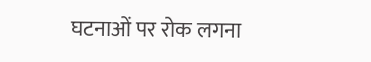घटनाओं पर रोक लगना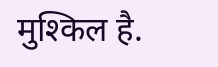मुश्किल है.